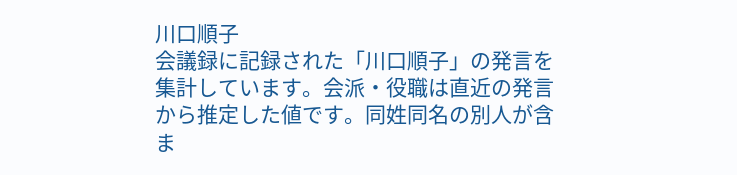川口順子
会議録に記録された「川口順子」の発言を集計しています。会派・役職は直近の発言から推定した値です。同姓同名の別人が含ま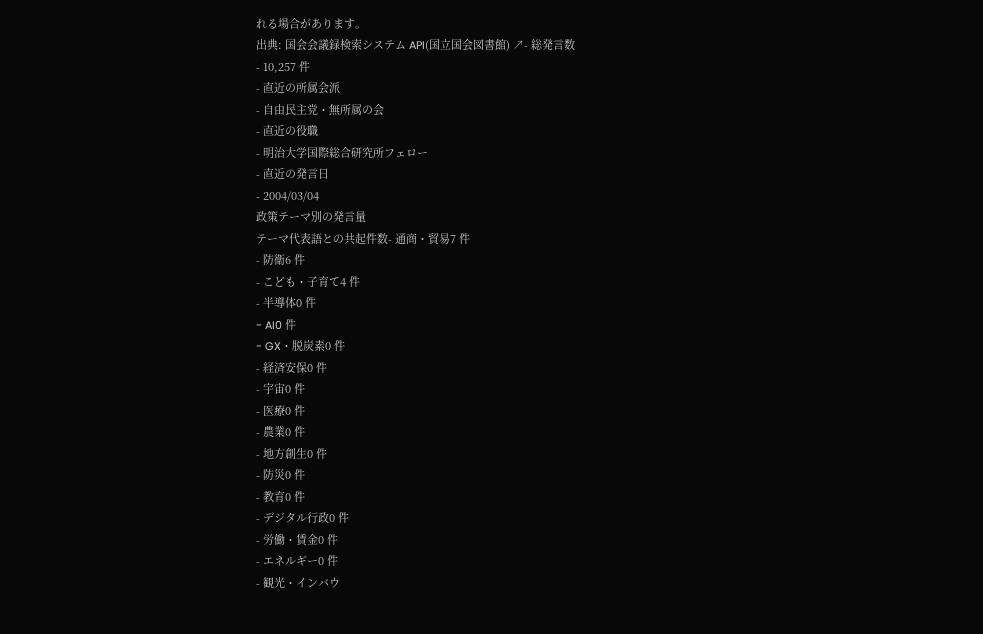れる場合があります。
出典: 国会会議録検索システム API(国立国会図書館) ↗- 総発言数
- 10,257 件
- 直近の所属会派
- 自由民主党・無所属の会
- 直近の役職
- 明治大学国際総合研究所フェロー
- 直近の発言日
- 2004/03/04
政策テーマ別の発言量
テーマ代表語との共起件数- 通商・貿易7 件
- 防衛6 件
- こども・子育て4 件
- 半導体0 件
- AI0 件
- GX・脱炭素0 件
- 経済安保0 件
- 宇宙0 件
- 医療0 件
- 農業0 件
- 地方創生0 件
- 防災0 件
- 教育0 件
- デジタル行政0 件
- 労働・賃金0 件
- エネルギー0 件
- 観光・インバウ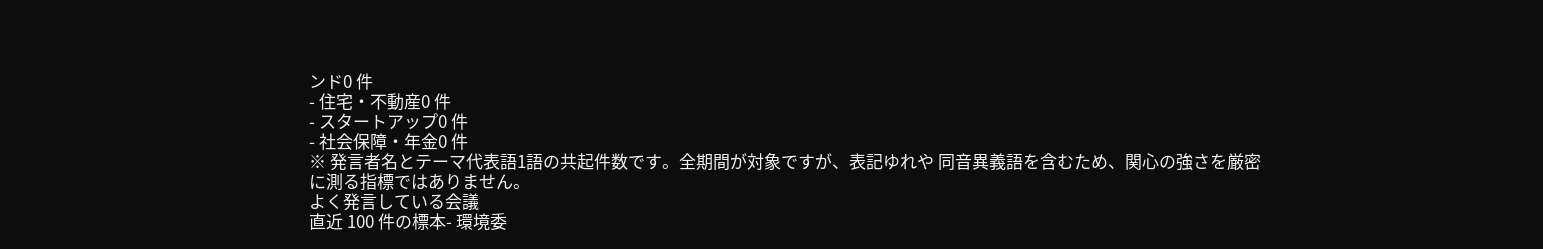ンド0 件
- 住宅・不動産0 件
- スタートアップ0 件
- 社会保障・年金0 件
※ 発言者名とテーマ代表語1語の共起件数です。全期間が対象ですが、表記ゆれや 同音異義語を含むため、関心の強さを厳密に測る指標ではありません。
よく発言している会議
直近 100 件の標本- 環境委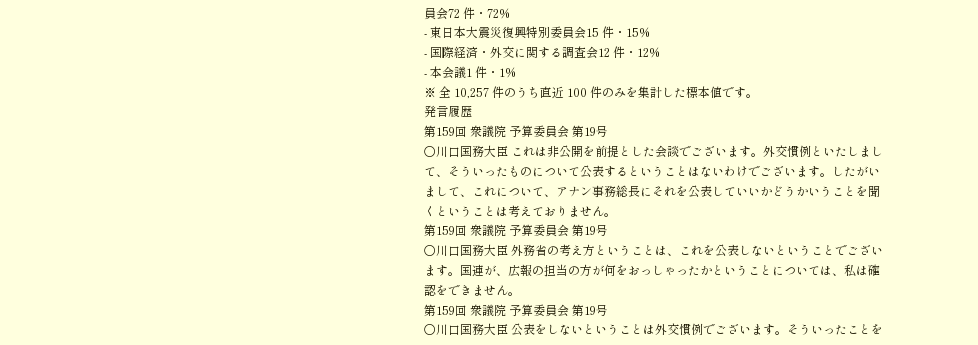員会72 件・72%
- 東日本大震災復興特別委員会15 件・15%
- 国際経済・外交に関する調査会12 件・12%
- 本会議1 件・1%
※ 全 10,257 件のうち直近 100 件のみを集計した標本値です。
発言履歴
第159回 衆議院 予算委員会 第19号
○川口国務大臣 これは非公開を前提とした会談でございます。外交慣例といたしまして、そういったものについて公表するということはないわけでございます。したがいまして、これについて、アナン事務総長にそれを公表していいかどうかいうことを聞くということは考えておりません。
第159回 衆議院 予算委員会 第19号
○川口国務大臣 外務省の考え方ということは、これを公表しないということでございます。国連が、広報の担当の方が何をおっしゃったかということについては、私は確認をできません。
第159回 衆議院 予算委員会 第19号
○川口国務大臣 公表をしないということは外交慣例でございます。そういったことを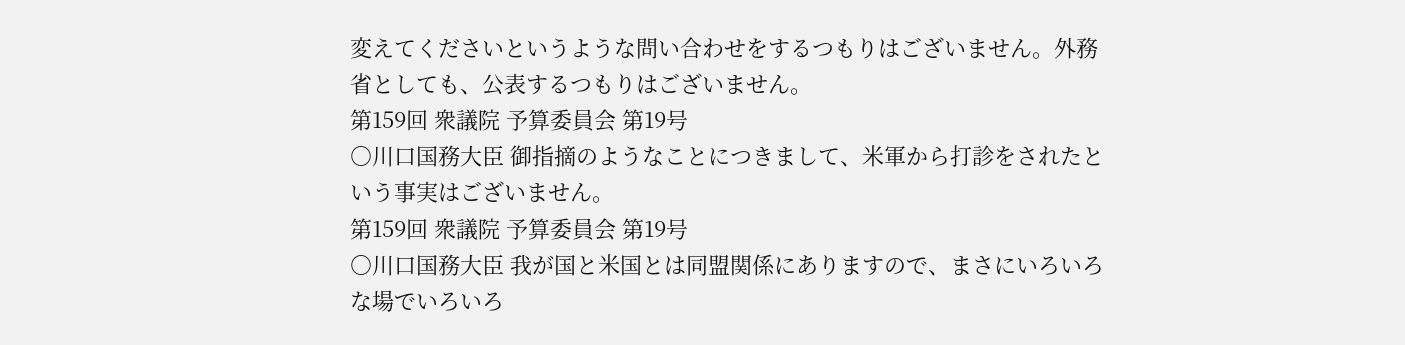変えてくださいというような問い合わせをするつもりはございません。外務省としても、公表するつもりはございません。
第159回 衆議院 予算委員会 第19号
○川口国務大臣 御指摘のようなことにつきまして、米軍から打診をされたという事実はございません。
第159回 衆議院 予算委員会 第19号
○川口国務大臣 我が国と米国とは同盟関係にありますので、まさにいろいろな場でいろいろ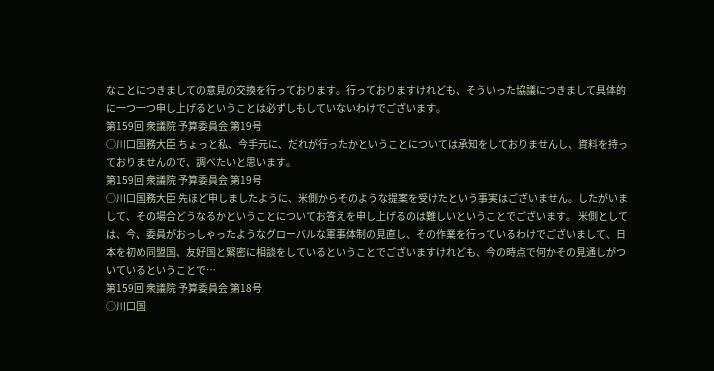なことにつきましての意見の交換を行っております。行っておりますけれども、そういった協議につきまして具体的に一つ一つ申し上げるということは必ずしもしていないわけでございます。
第159回 衆議院 予算委員会 第19号
○川口国務大臣 ちょっと私、今手元に、だれが行ったかということについては承知をしておりませんし、資料を持っておりませんので、調べたいと思います。
第159回 衆議院 予算委員会 第19号
○川口国務大臣 先ほど申しましたように、米側からそのような提案を受けたという事実はございません。したがいまして、その場合どうなるかということについてお答えを申し上げるのは難しいということでございます。 米側としては、今、委員がおっしゃったようなグローバルな軍事体制の見直し、その作業を行っているわけでございまして、日本を初め同盟国、友好国と緊密に相談をしているということでございますけれども、今の時点で何かその見通しがついているということで…
第159回 衆議院 予算委員会 第18号
○川口国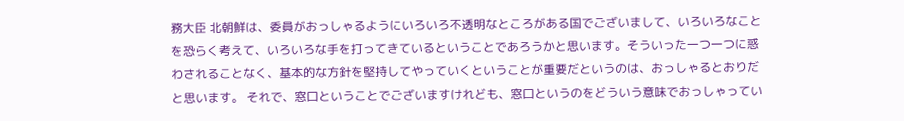務大臣 北朝鮮は、委員がおっしゃるようにいろいろ不透明なところがある国でございまして、いろいろなことを恐らく考えて、いろいろな手を打ってきているということであろうかと思います。そういった一つ一つに惑わされることなく、基本的な方針を堅持してやっていくということが重要だというのは、おっしゃるとおりだと思います。 それで、窓口ということでございますけれども、窓口というのをどういう意味でおっしゃってい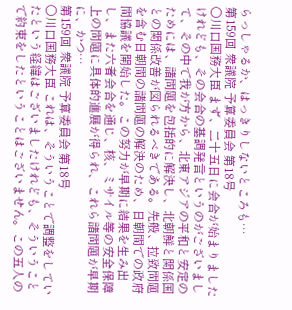らっしゃるか、はっきりしないところも…
第159回 衆議院 予算委員会 第18号
○川口国務大臣 まず、二十五日に会合が始まりましたけれども、その会合の基調発言というのがございまして、その中で我が方から、北東アジアの平和と安定のためには、諸問題を包括的に解決し、北朝鮮と関係国との関係改善が図られるべきである。先般、拉致問題を含む日朝間の諸問題の解決のため、日朝間での政府間協議を開始した。この努力が早期に結果を生み出し、また六者会合を通じ、核、ミサイル等の安全保障上の問題に具体的進展が得られ、これら諸問題が早期に、かつ…
第159回 衆議院 予算委員会 第18号
○川口国務大臣 これは、そういうことで調整をしていたという経緯はございましたけれども、そういうことで約束をしたということはございません。この五人の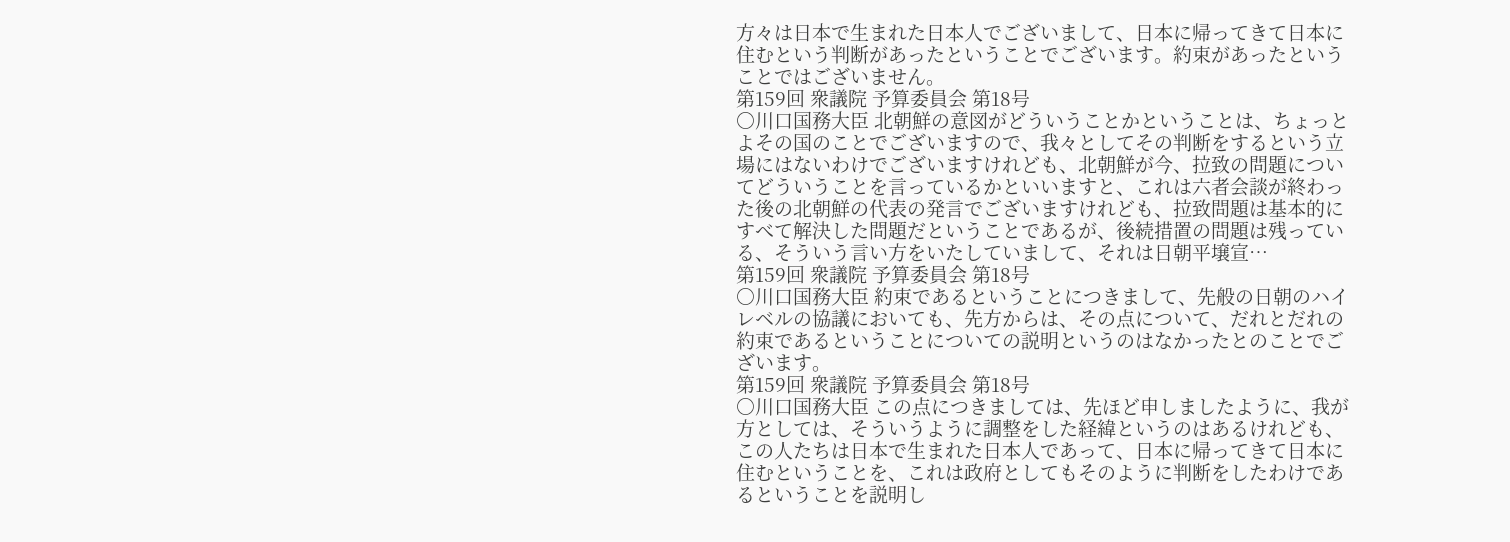方々は日本で生まれた日本人でございまして、日本に帰ってきて日本に住むという判断があったということでございます。約束があったということではございません。
第159回 衆議院 予算委員会 第18号
○川口国務大臣 北朝鮮の意図がどういうことかということは、ちょっとよその国のことでございますので、我々としてその判断をするという立場にはないわけでございますけれども、北朝鮮が今、拉致の問題についてどういうことを言っているかといいますと、これは六者会談が終わった後の北朝鮮の代表の発言でございますけれども、拉致問題は基本的にすべて解決した問題だということであるが、後続措置の問題は残っている、そういう言い方をいたしていまして、それは日朝平壌宣…
第159回 衆議院 予算委員会 第18号
○川口国務大臣 約束であるということにつきまして、先般の日朝のハイレベルの協議においても、先方からは、その点について、だれとだれの約束であるということについての説明というのはなかったとのことでございます。
第159回 衆議院 予算委員会 第18号
○川口国務大臣 この点につきましては、先ほど申しましたように、我が方としては、そういうように調整をした経緯というのはあるけれども、この人たちは日本で生まれた日本人であって、日本に帰ってきて日本に住むということを、これは政府としてもそのように判断をしたわけであるということを説明し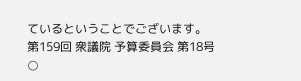ているということでございます。
第159回 衆議院 予算委員会 第18号
○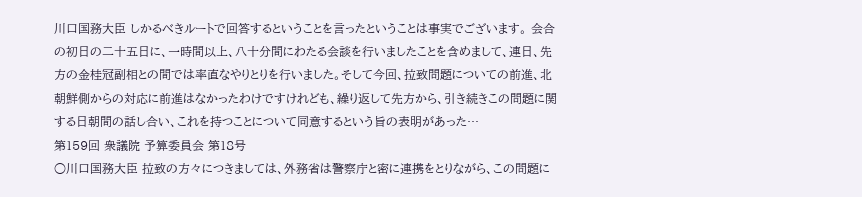川口国務大臣 しかるべきルートで回答するということを言ったということは事実でございます。 会合の初日の二十五日に、一時間以上、八十分間にわたる会談を行いましたことを含めまして、連日、先方の金桂冠副相との間では率直なやりとりを行いました。そして今回、拉致問題についての前進、北朝鮮側からの対応に前進はなかったわけですけれども、繰り返して先方から、引き続きこの問題に関する日朝間の話し合い、これを持つことについて同意するという旨の表明があった…
第159回 衆議院 予算委員会 第18号
○川口国務大臣 拉致の方々につきましては、外務省は警察庁と密に連携をとりながら、この問題に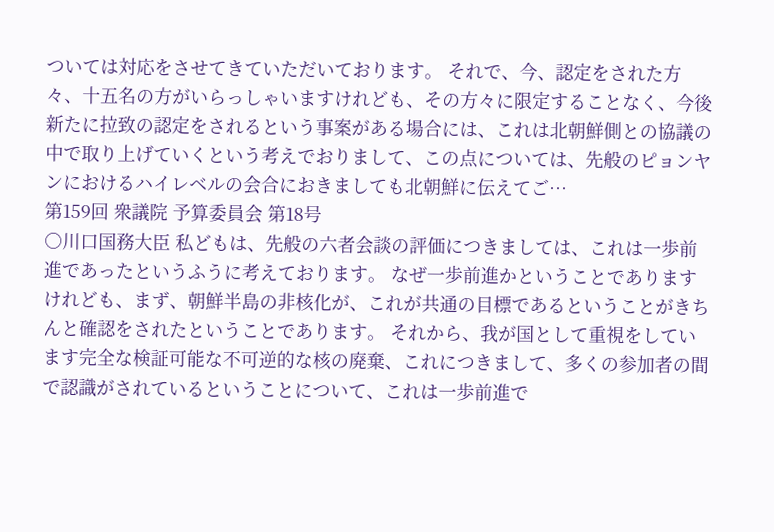ついては対応をさせてきていただいております。 それで、今、認定をされた方々、十五名の方がいらっしゃいますけれども、その方々に限定することなく、今後新たに拉致の認定をされるという事案がある場合には、これは北朝鮮側との協議の中で取り上げていくという考えでおりまして、この点については、先般のピョンヤンにおけるハイレベルの会合におきましても北朝鮮に伝えてご…
第159回 衆議院 予算委員会 第18号
○川口国務大臣 私どもは、先般の六者会談の評価につきましては、これは一歩前進であったというふうに考えております。 なぜ一歩前進かということでありますけれども、まず、朝鮮半島の非核化が、これが共通の目標であるということがきちんと確認をされたということであります。 それから、我が国として重視をしています完全な検証可能な不可逆的な核の廃棄、これにつきまして、多くの参加者の間で認識がされているということについて、これは一歩前進で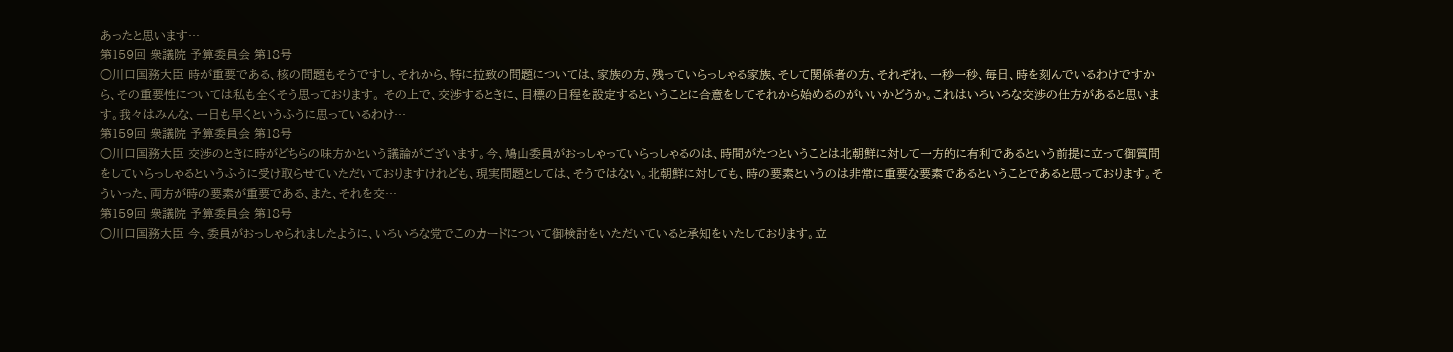あったと思います…
第159回 衆議院 予算委員会 第18号
○川口国務大臣 時が重要である、核の問題もそうですし、それから、特に拉致の問題については、家族の方、残っていらっしゃる家族、そして関係者の方、それぞれ、一秒一秒、毎日、時を刻んでいるわけですから、その重要性については私も全くそう思っております。 その上で、交渉するときに、目標の日程を設定するということに合意をしてそれから始めるのがいいかどうか。これはいろいろな交渉の仕方があると思います。我々はみんな、一日も早くというふうに思っているわけ…
第159回 衆議院 予算委員会 第18号
○川口国務大臣 交渉のときに時がどちらの味方かという議論がございます。今、鳩山委員がおっしゃっていらっしゃるのは、時間がたつということは北朝鮮に対して一方的に有利であるという前提に立って御質問をしていらっしゃるというふうに受け取らせていただいておりますけれども、現実問題としては、そうではない。北朝鮮に対しても、時の要素というのは非常に重要な要素であるということであると思っております。そういった、両方が時の要素が重要である、また、それを交…
第159回 衆議院 予算委員会 第18号
○川口国務大臣 今、委員がおっしゃられましたように、いろいろな党でこのカードについて御検討をいただいていると承知をいたしております。立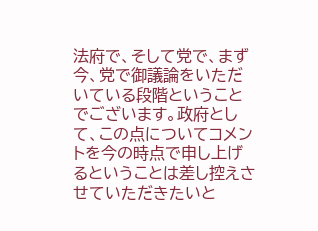法府で、そして党で、まず今、党で御議論をいただいている段階ということでございます。政府として、この点についてコメントを今の時点で申し上げるということは差し控えさせていただきたいと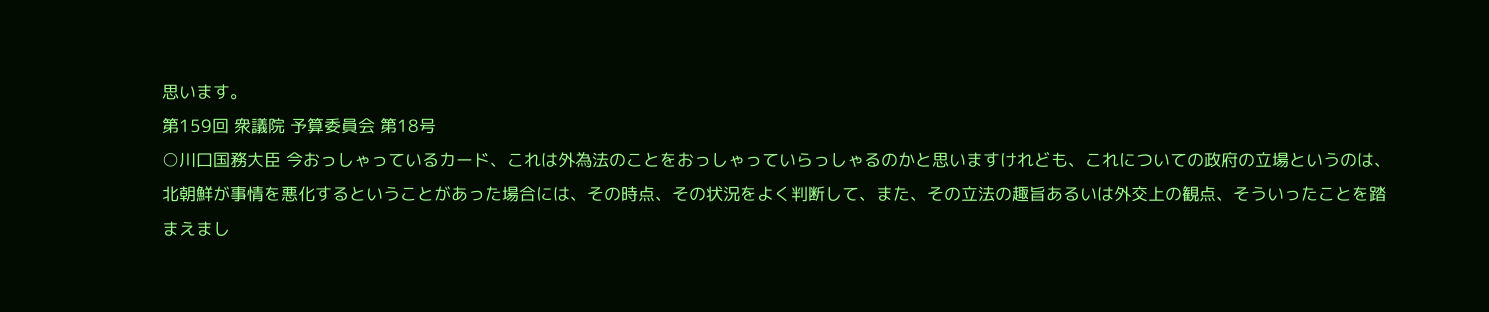思います。
第159回 衆議院 予算委員会 第18号
○川口国務大臣 今おっしゃっているカード、これは外為法のことをおっしゃっていらっしゃるのかと思いますけれども、これについての政府の立場というのは、北朝鮮が事情を悪化するということがあった場合には、その時点、その状況をよく判断して、また、その立法の趣旨あるいは外交上の観点、そういったことを踏まえまし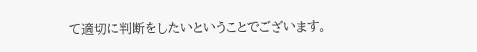て適切に判断をしたいということでございます。